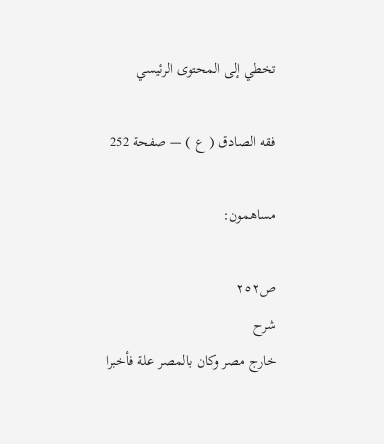تخطي إلى المحتوى الرئيسي

فقه الصادق ( ع ) — صفحة 252

مساهمون:

ص٢٥٢
شرح
خارج مصر وكان بالمصر علة فأخبرا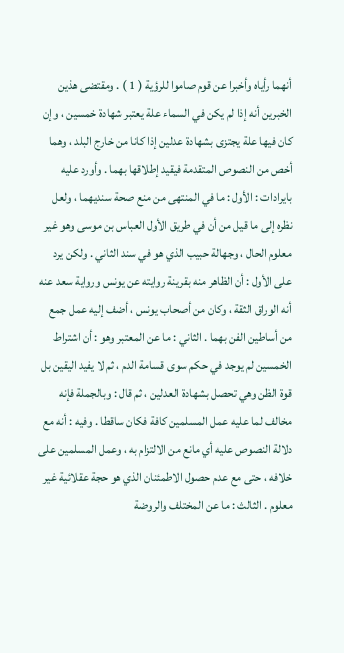أنهما رأياه وأخبرا عن قوم صاموا للرؤية ( 1 ) . ومقتضى هذين الخبرين أنه إذا لم يكن في السماء علة يعتبر شهادة خمسين ، وإن كان فيها علة يجتزى بشهادة عدلين إذا كانا من خارج البلد ، وهما أخص من النصوص المتقدمة فيقيد إطلاقها بهما . وأورد عليه بايرادات : الأول : ما في المنتهى من منع صحة سنديهما ، ولعل نظره إلى ما قيل من أن في طريق الأول العباس بن موسى وهو غير معلوم الحال ، وجهالة حبيب الذي هو في سند الثاني . ولكن يرد على الأول : أن الظاهر منه بقرينة روايته عن يونس ورواية سعد عنه أنه الوراق الثقة ، وكان من أصحاب يونس ، أضف إليه عمل جمع من أساطين الفن بهما . الثاني : ما عن المعتبر وهو : أن اشتراط الخمسين لم يوجد في حكم سوى قسامة الدم ، ثم لا يفيد اليقين بل قوة الظن وهي تحصل بشهادة العدلين ، ثم قال : وبالجملة فإنه مخالف لما عليه عمل المسلمين كافة فكان ساقطا . وفيه : أنه مع دلالة النصوص عليه أي مانع من الالتزام به ، وعمل المسلمين على خلافه ، حتى مع عدم حصول الاطمئنان الذي هو حجة عقلائية غير معلوم . الثالث : ما عن المختلف والروضة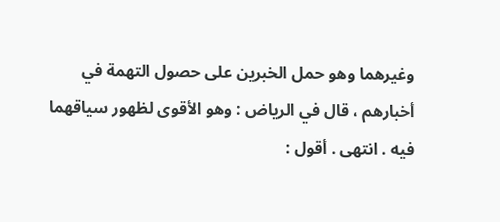وغيرهما وهو حمل الخبرين على حصول التهمة في أخبارهم ، قال في الرياض : وهو الأقوى لظهور سياقهما فيه . انتهى . أقول :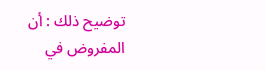توضيح ذلك : أن المفروض في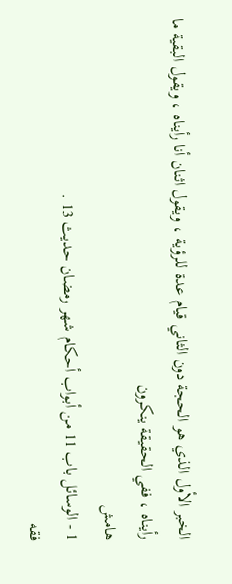الخبر الأول الذي هو الحجة دون الثاني قيام عدة للرؤية ، ويقول اثنان أنا رأيناه ، ويقول البقية ما رأيناه ، ففي الحقيقة ينكرون
هامش
1 - الوسائل باب 11 من أبواب أحكام شهر رمضان حديث 13 .
فقه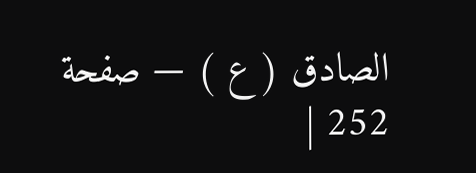الصادق ( ع ) — صفحة 252 |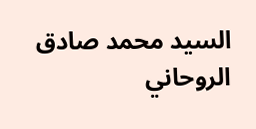السيد محمد صادق الروحاني